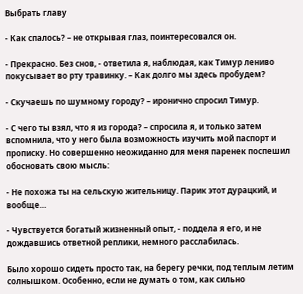Выбрать главу

- Как спалось? – не открывая глаз, поинтересовался он.

- Прекрасно. Без снов, - ответила я, наблюдая, как Тимур лениво покусывает во рту травинку. – Как долго мы здесь пробудем?

- Скучаешь по шумному городу? – иронично спросил Тимур.

- С чего ты взял, что я из города? – спросила я, и только затем вспомнила, что у него была возможность изучить мой паспорт и прописку. Но совершенно неожиданно для меня паренек поспешил обосновать свою мысль:

- Не похожа ты на сельскую жительницу. Парик этот дурацкий, и вообще…

- Чувствуется богатый жизненный опыт, - поддела я его, и не дождавшись ответной реплики, немного расслабилась.

Было хорошо сидеть просто так, на берегу речки, под теплым летим солнышком. Особенно, если не думать о том, как сильно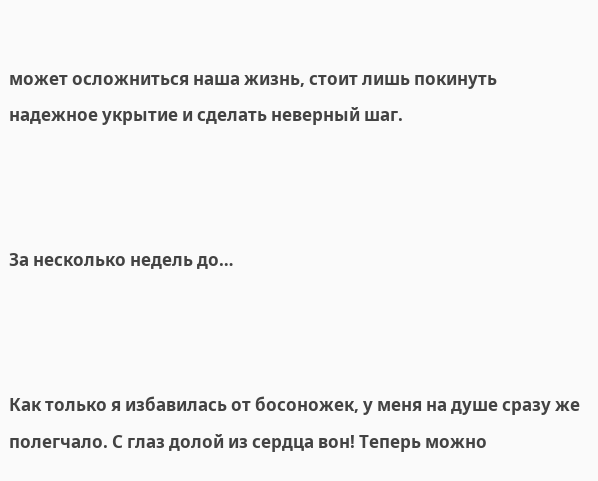может осложниться наша жизнь, стоит лишь покинуть надежное укрытие и сделать неверный шаг.



За несколько недель до…



Как только я избавилась от босоножек, у меня на душе сразу же полегчало. С глаз долой из сердца вон! Теперь можно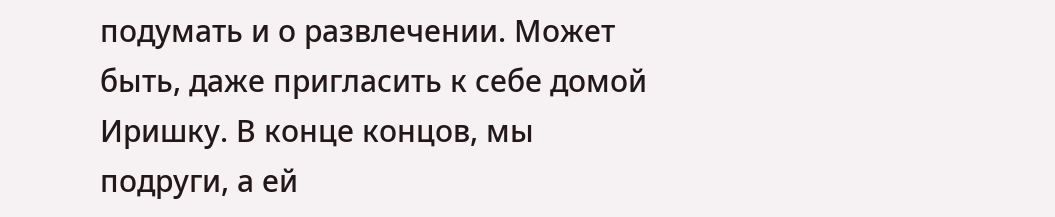подумать и о развлечении. Может быть, даже пригласить к себе домой Иришку. В конце концов, мы подруги, а ей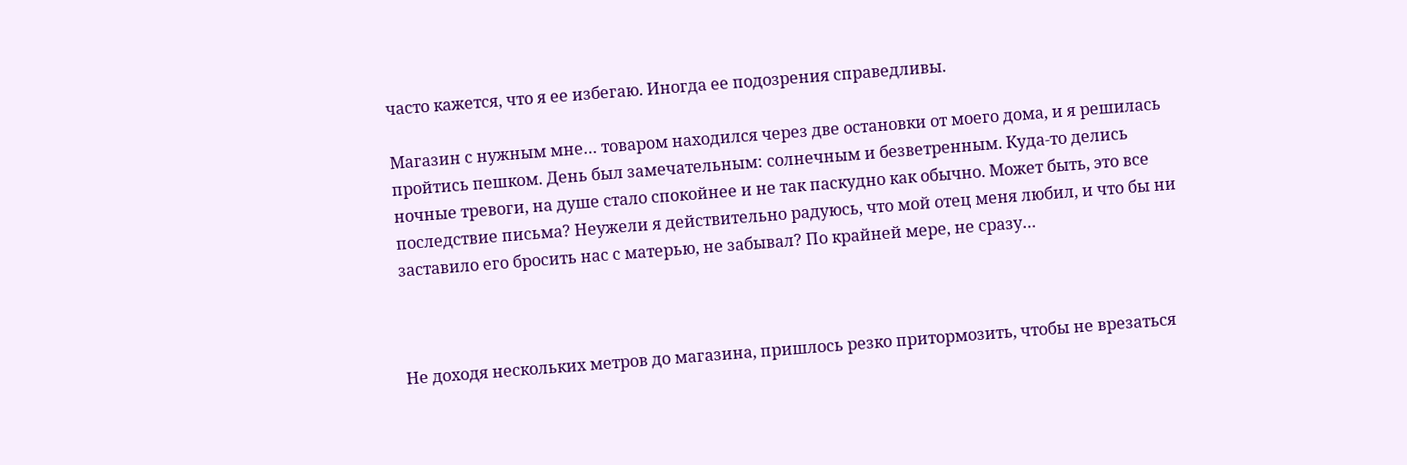часто кажется, что я ее избегаю. Иногда ее подозрения справедливы.

Магазин с нужным мне… товаром находился через две остановки от моего дома, и я решилась пройтись пешком. День был замечательным: солнечным и безветренным. Куда-то делись ночные тревоги, на душе стало спокойнее и не так паскудно как обычно. Может быть, это все последствие письма? Неужели я действительно радуюсь, что мой отец меня любил, и что бы ни заставило его бросить нас с матерью, не забывал? По крайней мере, не сразу…



Не доходя нескольких метров до магазина, пришлось резко притормозить, чтобы не врезаться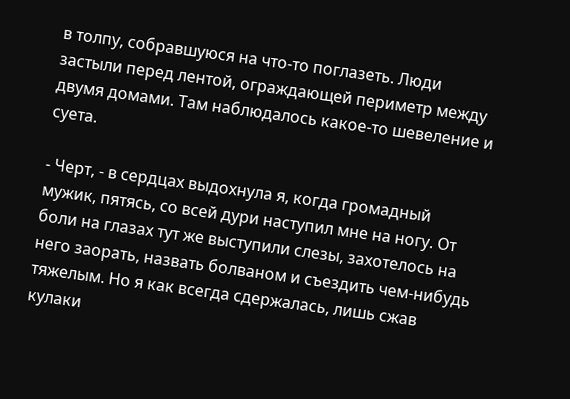в толпу, собравшуюся на что-то поглазеть. Люди застыли перед лентой, ограждающей периметр между двумя домами. Там наблюдалось какое-то шевеление и суета.

- Черт, - в сердцах выдохнула я, когда громадный мужик, пятясь, со всей дури наступил мне на ногу. От боли на глазах тут же выступили слезы, захотелось на него заорать, назвать болваном и съездить чем-нибудь тяжелым. Но я как всегда сдержалась, лишь сжав кулаки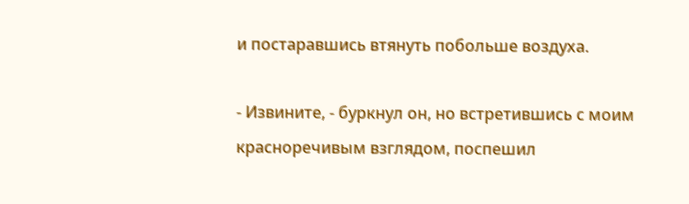и постаравшись втянуть побольше воздуха.

- Извините, - буркнул он, но встретившись с моим красноречивым взглядом, поспешил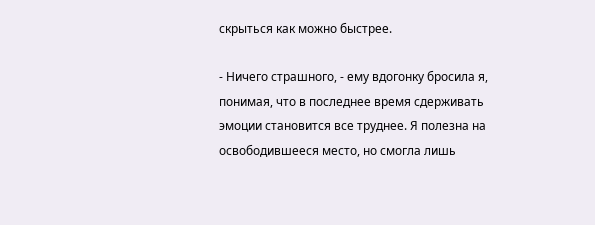скрыться как можно быстрее.

- Ничего страшного, - ему вдогонку бросила я, понимая, что в последнее время сдерживать эмоции становится все труднее. Я полезна на освободившееся место, но смогла лишь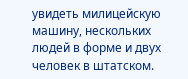увидеть милицейскую машину, нескольких людей в форме и двух человек в штатском.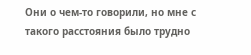Они о чем-то говорили, но мне с такого расстояния было трудно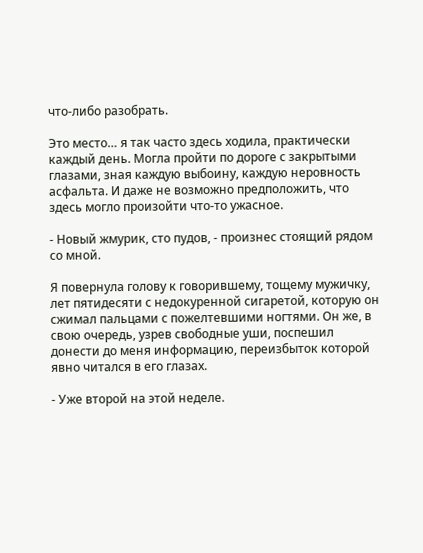что-либо разобрать.

Это место… я так часто здесь ходила, практически каждый день. Могла пройти по дороге с закрытыми глазами, зная каждую выбоину, каждую неровность асфальта. И даже не возможно предположить, что здесь могло произойти что-то ужасное.

- Новый жмурик, сто пудов, - произнес стоящий рядом со мной.

Я повернула голову к говорившему, тощему мужичку, лет пятидесяти с недокуренной сигаретой, которую он сжимал пальцами с пожелтевшими ногтями. Он же, в свою очередь, узрев свободные уши, поспешил донести до меня информацию, переизбыток которой явно читался в его глазах.

- Уже второй на этой неделе.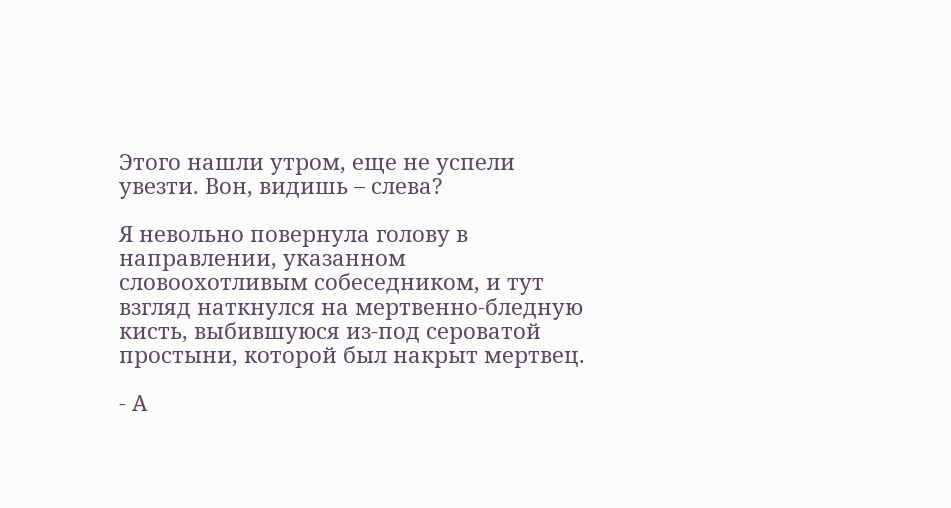Этого нашли утром, еще не успели увезти. Вон, видишь – слева?

Я невольно повернула голову в направлении, указанном словоохотливым собеседником, и тут взгляд наткнулся на мертвенно-бледную кисть, выбившуюся из-под сероватой простыни, которой был накрыт мертвец.

- А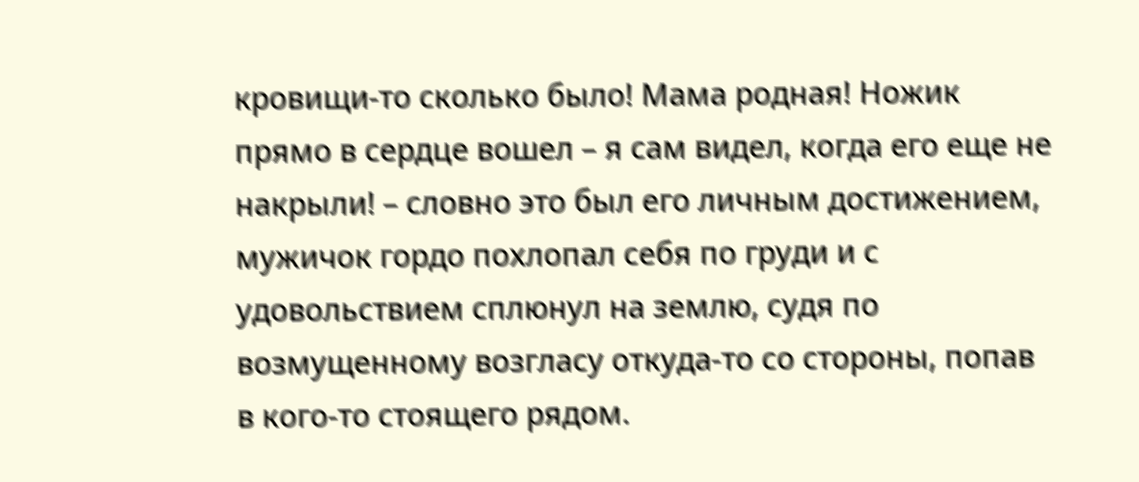кровищи-то сколько было! Мама родная! Ножик прямо в сердце вошел – я сам видел, когда его еще не накрыли! – словно это был его личным достижением, мужичок гордо похлопал себя по груди и с удовольствием сплюнул на землю, судя по возмущенному возгласу откуда-то со стороны, попав в кого-то стоящего рядом.